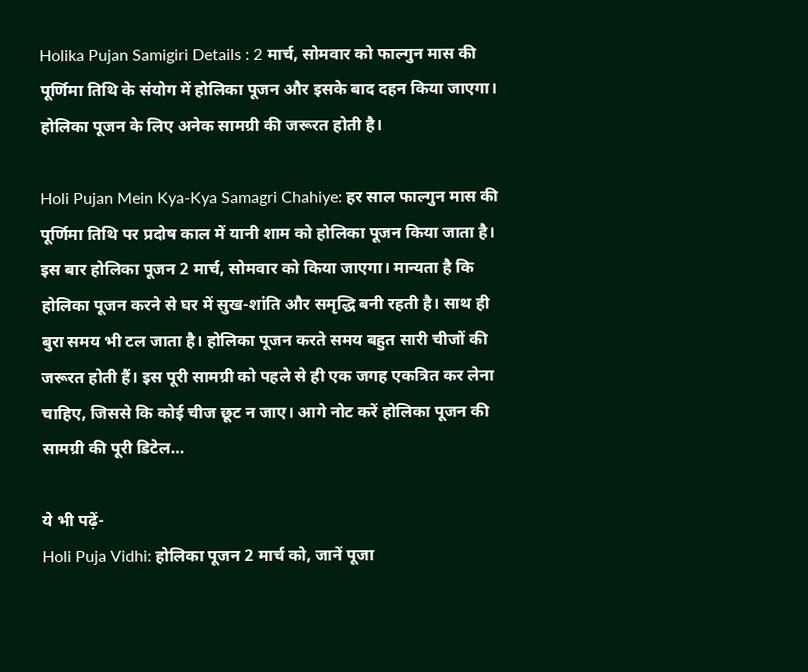Holika Pujan Samigiri Details : 2 मार्च, सोमवार को फाल्गुन मास की पूर्णिमा तिथि के संयोग में होलिका पूजन और इसके बाद दहन किया जाएगा। होलिका पूजन के लिए अनेक सामग्री की जरूरत होती है।

Holi Pujan Mein Kya-Kya Samagri Chahiye: हर साल फाल्गुन मास की पूर्णिमा तिथि पर प्रदोष काल में यानी शाम को होलिका पूजन किया जाता है। इस बार होलिका पूजन 2 मार्च, सोमवार को किया जाएगा। मान्यता है कि होलिका पूजन करने से घर में सुख-शांति और समृद्धि बनी रहती है। साथ ही बुरा समय भी टल जाता है। होलिका पूजन करते समय बहुत सारी चीजों की जरूरत होती हैं। इस पूरी सामग्री को पहले से ही एक जगह एकत्रित कर लेना चाहिए, जिससे कि कोई चीज छूट न जाए। आगे नोट करें होलिका पूजन की सामग्री की पूरी डिटेल…

ये भी पढ़ें-
Holi Puja Vidhi: होलिका पूजन 2 मार्च को, जानें पूजा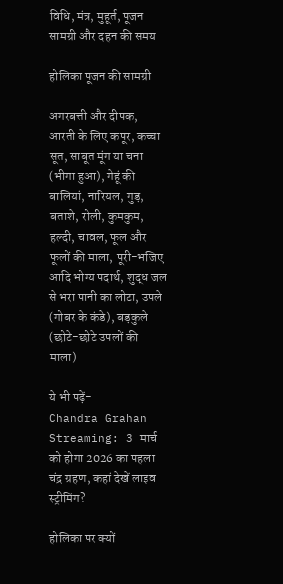विधि, मंत्र, मुहूर्त, पूजन सामग्री और दहन की समय

होलिका पूजन की सामग्री

अगरबत्ती और दीपक, आरती के लिए कपूर, कच्चा सूत, साबूत मूंग या चना (भीगा हुआ), गेहूं की बालियां, नारियल, गुड़, बताशे, रोली, कुमकुम, हल्दी, चावल, फूल और फूलों की माला, पूरी-भजिए आदि भोग्य पदार्थ, शुद्ध जल से भरा पानी का लोटा, उपले (गोबर के कंडे), बड़कुले (छोटे-छोटे उपलों की माला)

ये भी पढ़ें-
Chandra Grahan Streaming: 3 मार्च को होगा 2026 का पहला चंद्र ग्रहण, कहां देखें लाइव स्ट्रीमिंग?

होलिका पर क्यों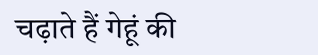चढ़ाते हैं गेहूं की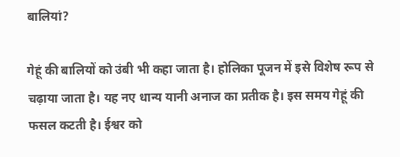बालियां?

गेहूं की बालियों को उंबी भी कहा जाता है। होलिका पूजन में इसे विशेष रूप से चढ़ाया जाता है। यह नए धान्य यानी अनाज का प्रतीक है। इस समय गेहूं की फसल कटती है। ईश्वर को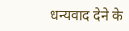धन्यवाद देने के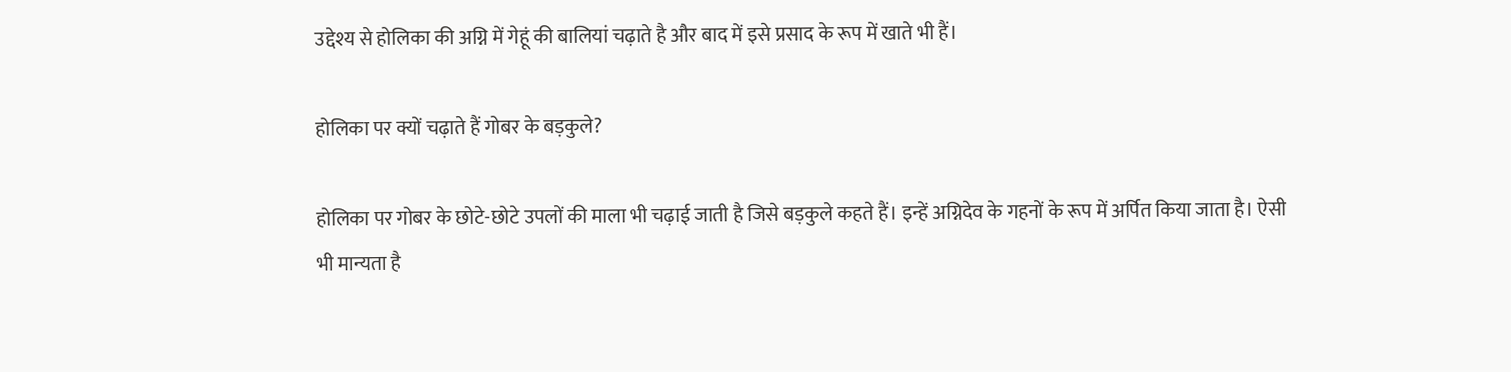उद्देश्य से होलिका की अग्नि में गेहूं की बालियां चढ़ाते है और बाद में इसे प्रसाद के रूप में खाते भी हैं।

होलिका पर क्यों चढ़ाते हैं गोबर के बड़कुले?

होलिका पर गोबर के छोटे-छोटे उपलों की माला भी चढ़ाई जाती है जिसे बड़कुले कहते हैं। इन्हें अग्निदेव के गहनों के रूप में अर्पित किया जाता है। ऐसी भी मान्यता है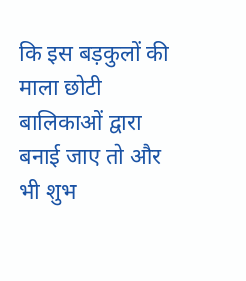कि इस बड़कुलों की माला छोटी बालिकाओं द्वारा बनाई जाए तो और भी शुभ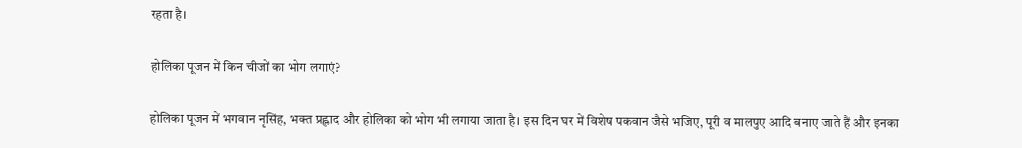रहता है।

होलिका पूजन में किन चीजों का भोग लगाएं?

होलिका पूजन में भगवान नृसिंह, भक्त प्रह्लाद और होलिका को भोग भी लगाया जाता है। इस दिन घर में विशेष पकवान जैसे भजिए, पूरी व मालपुए आदि बनाए जाते हैं और इनका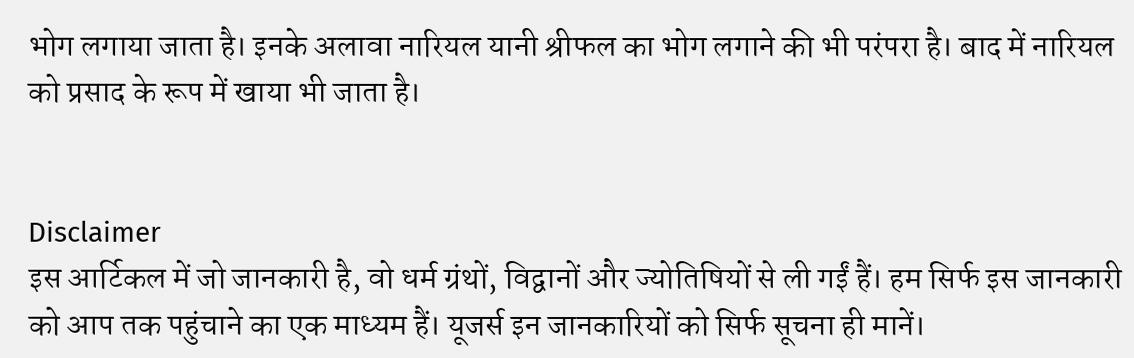भोग लगाया जाता है। इनके अलावा नारियल यानी श्रीफल का भोग लगाने की भी परंपरा है। बाद में नारियल को प्रसाद के रूप में खाया भी जाता है।


Disclaimer
इस आर्टिकल में जो जानकारी है, वो धर्म ग्रंथों, विद्वानों और ज्योतिषियों से ली गईं हैं। हम सिर्फ इस जानकारी को आप तक पहुंचाने का एक माध्यम हैं। यूजर्स इन जानकारियों को सिर्फ सूचना ही मानें।